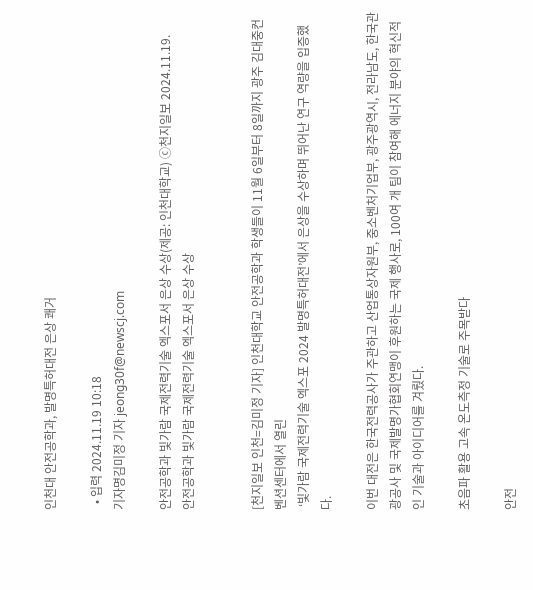인천대 안전공학과, 발명특허대전 은상 쾌거

  • 입력 2024.11.19 10:18
기자명김미정 기자 jeong30f@newscj.com

안전공학과 빛가람 국제전력기술 엑스포서 은상 수상(제공: 인천대학교) ⓒ천지일보 2024.11.19.
안전공학과 빛가람 국제전력기술 엑스포서 은상 수상


[천지일보 인천=김미정 기자] 인천대학교 안전공학과 학생들이 11월 6일부터 8일까지 광주 김대중컨벤션센터에서 열린
 ‘빛가람 국제전력기술 엑스포 2024 발명특허대전’에서 은상을 수상하며 뛰어난 연구 역량을 입증했다.

이번 대전은 한국전력공사가 주관하고 산업통상자원부, 중소벤처기업부, 광주광역시, 전라남도, 한국관광공사 및 국제발명가협회연맹이 후원하는 국제 행사로, 100여 개 팀이 참여해 에너지 분야의 혁신적인 기술과 아이디어를 겨뤘다.

초음파 활용 고속 온도측정 기술로 주목받다

안전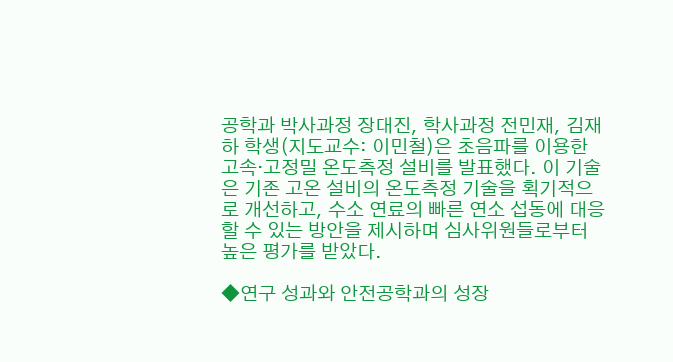공학과 박사과정 장대진, 학사과정 전민재, 김재하 학생(지도교수: 이민철)은 초음파를 이용한 고속·고정밀 온도측정 설비를 발표했다. 이 기술은 기존 고온 설비의 온도측정 기술을 획기적으로 개선하고, 수소 연료의 빠른 연소 섭동에 대응할 수 있는 방안을 제시하며 심사위원들로부터 높은 평가를 받았다.

◆연구 성과와 안전공학과의 성장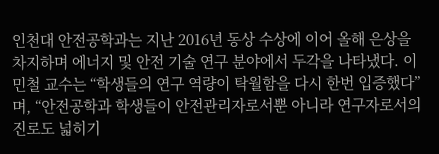인천대 안전공학과는 지난 2016년 동상 수상에 이어 올해 은상을 차지하며 에너지 및 안전 기술 연구 분야에서 두각을 나타냈다. 이민철 교수는 “학생들의 연구 역량이 탁월함을 다시 한번 입증했다”며, “안전공학과 학생들이 안전관리자로서뿐 아니라 연구자로서의 진로도 넓히기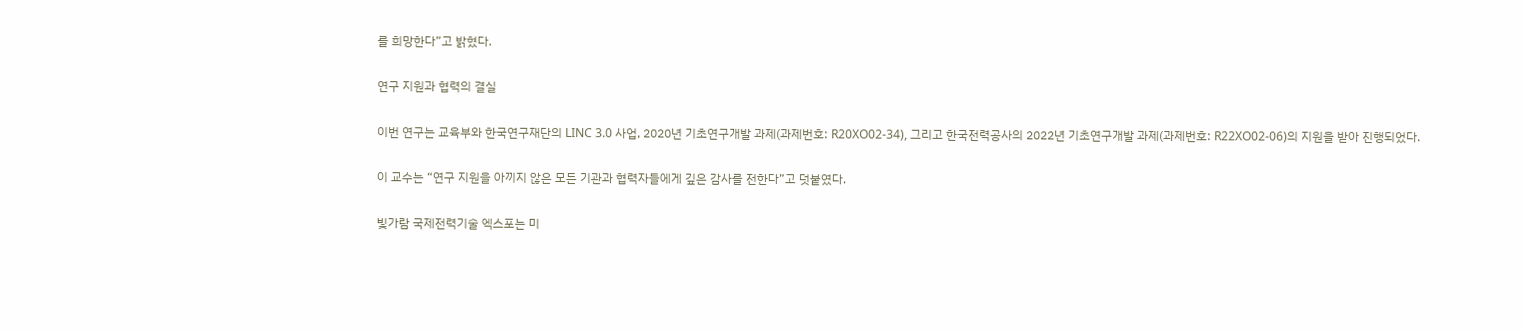를 희망한다”고 밝혔다.

연구 지원과 협력의 결실

이번 연구는 교육부와 한국연구재단의 LINC 3.0 사업, 2020년 기초연구개발 과제(과제번호: R20XO02-34), 그리고 한국전력공사의 2022년 기초연구개발 과제(과제번호: R22XO02-06)의 지원을 받아 진행되었다.

이 교수는 “연구 지원을 아끼지 않은 모든 기관과 협력자들에게 깊은 감사를 전한다”고 덧붙였다.

빛가람 국제전력기술 엑스포는 미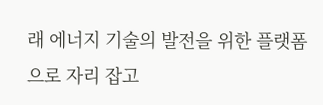래 에너지 기술의 발전을 위한 플랫폼으로 자리 잡고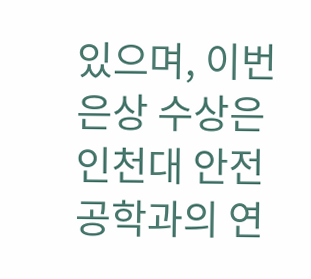있으며, 이번 은상 수상은 인천대 안전공학과의 연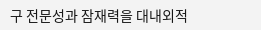구 전문성과 잠재력을 대내외적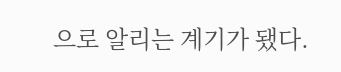으로 알리는 계기가 됐다.